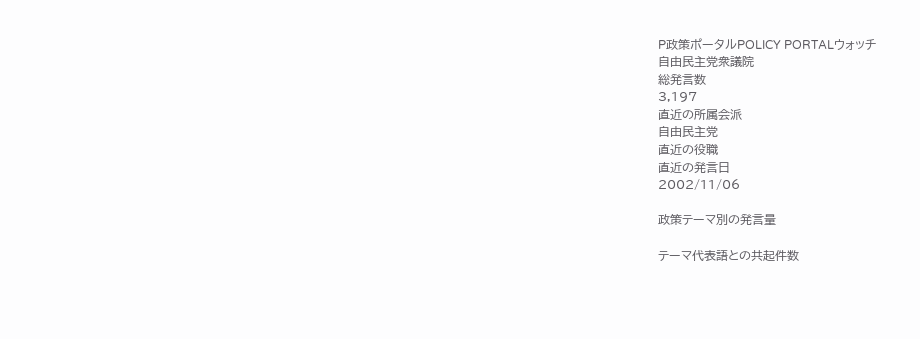P政策ポータルPOLICY PORTALウォッチ
自由民主党衆議院
総発言数
3,197
直近の所属会派
自由民主党
直近の役職
直近の発言日
2002/11/06

政策テーマ別の発言量

テーマ代表語との共起件数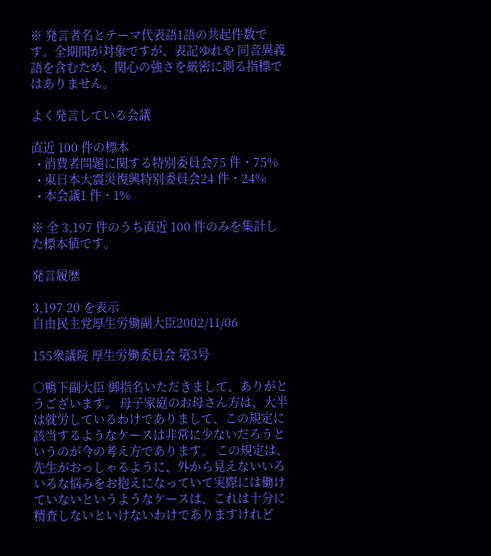※ 発言者名とテーマ代表語1語の共起件数です。全期間が対象ですが、表記ゆれや 同音異義語を含むため、関心の強さを厳密に測る指標ではありません。

よく発言している会議

直近 100 件の標本
  • 消費者問題に関する特別委員会75 件・75%
  • 東日本大震災復興特別委員会24 件・24%
  • 本会議1 件・1%

※ 全 3,197 件のうち直近 100 件のみを集計した標本値です。

発言履歴

3,197 20 を表示
自由民主党厚生労働副大臣2002/11/06

155衆議院 厚生労働委員会 第3号

○鴨下副大臣 御指名いただきまして、ありがとうございます。 母子家庭のお母さん方は、大半は就労しているわけでありまして、この規定に該当するようなケースは非常に少ないだろうというのが今の考え方であります。 この規定は、先生がおっしゃるように、外から見えないいろいろな悩みをお抱えになっていて実際には働けていないというようなケースは、これは十分に精査しないといけないわけでありますけれど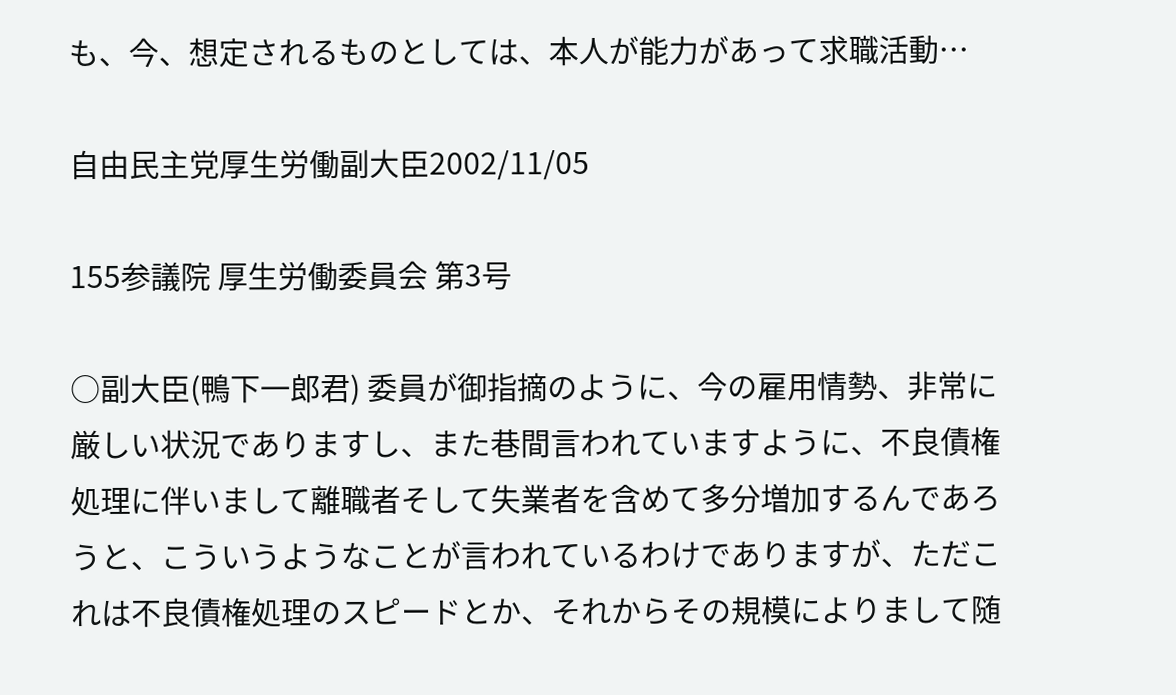も、今、想定されるものとしては、本人が能力があって求職活動…

自由民主党厚生労働副大臣2002/11/05

155参議院 厚生労働委員会 第3号

○副大臣(鴨下一郎君) 委員が御指摘のように、今の雇用情勢、非常に厳しい状況でありますし、また巷間言われていますように、不良債権処理に伴いまして離職者そして失業者を含めて多分増加するんであろうと、こういうようなことが言われているわけでありますが、ただこれは不良債権処理のスピードとか、それからその規模によりまして随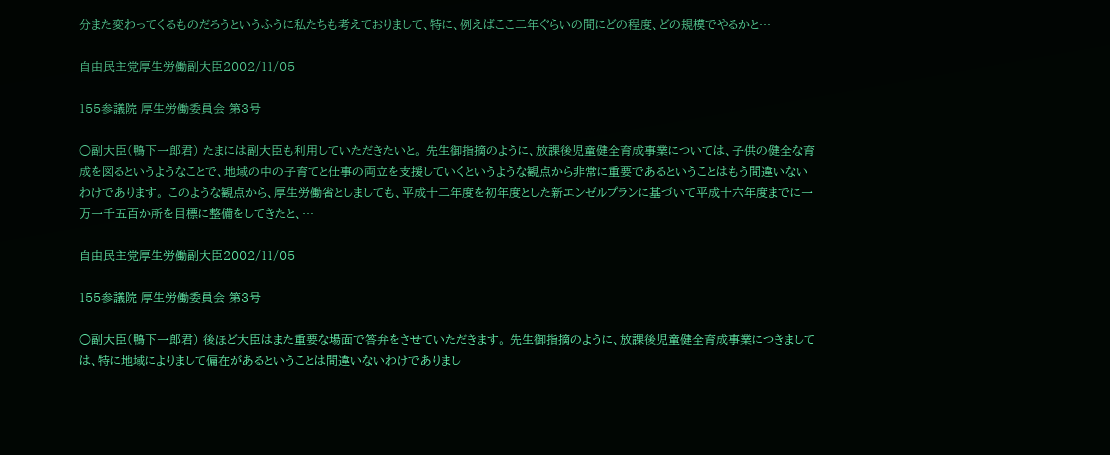分また変わってくるものだろうというふうに私たちも考えておりまして、特に、例えばここ二年ぐらいの間にどの程度、どの規模でやるかと…

自由民主党厚生労働副大臣2002/11/05

155参議院 厚生労働委員会 第3号

○副大臣(鴨下一郎君) たまには副大臣も利用していただきたいと。 先生御指摘のように、放課後児童健全育成事業については、子供の健全な育成を図るというようなことで、地域の中の子育てと仕事の両立を支援していくというような観点から非常に重要であるということはもう間違いないわけであります。 このような観点から、厚生労働省としましても、平成十二年度を初年度とした新エンゼルプランに基づいて平成十六年度までに一万一千五百か所を目標に整備をしてきたと、…

自由民主党厚生労働副大臣2002/11/05

155参議院 厚生労働委員会 第3号

○副大臣(鴨下一郎君) 後ほど大臣はまた重要な場面で答弁をさせていただきます。 先生御指摘のように、放課後児童健全育成事業につきましては、特に地域によりまして偏在があるということは間違いないわけでありまし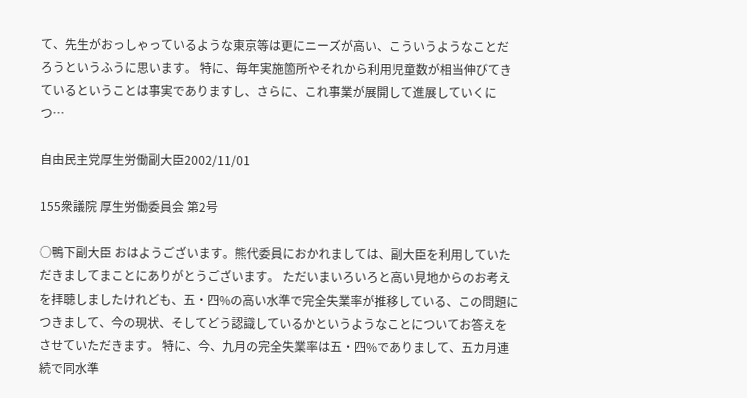て、先生がおっしゃっているような東京等は更にニーズが高い、こういうようなことだろうというふうに思います。 特に、毎年実施箇所やそれから利用児童数が相当伸びてきているということは事実でありますし、さらに、これ事業が展開して進展していくにつ…

自由民主党厚生労働副大臣2002/11/01

155衆議院 厚生労働委員会 第2号

○鴨下副大臣 おはようございます。熊代委員におかれましては、副大臣を利用していただきましてまことにありがとうございます。 ただいまいろいろと高い見地からのお考えを拝聴しましたけれども、五・四%の高い水準で完全失業率が推移している、この問題につきまして、今の現状、そしてどう認識しているかというようなことについてお答えをさせていただきます。 特に、今、九月の完全失業率は五・四%でありまして、五カ月連続で同水準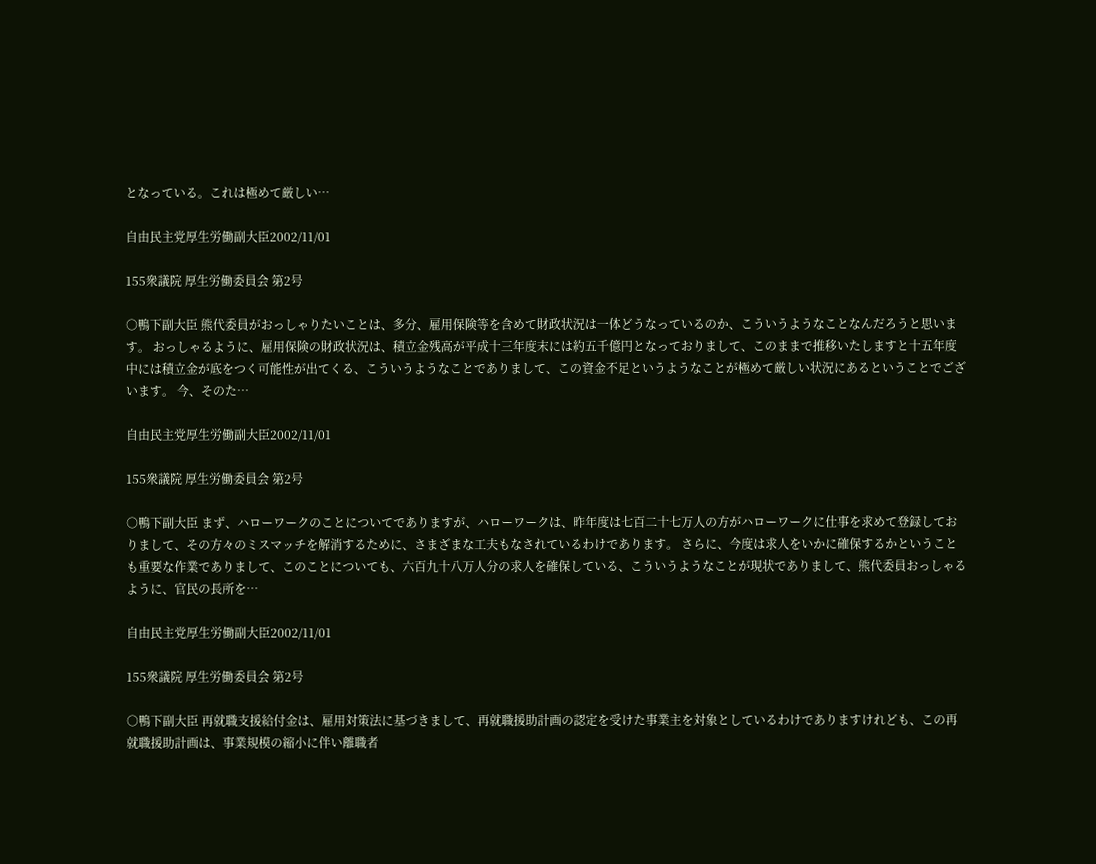となっている。これは極めて厳しい…

自由民主党厚生労働副大臣2002/11/01

155衆議院 厚生労働委員会 第2号

○鴨下副大臣 熊代委員がおっしゃりたいことは、多分、雇用保険等を含めて財政状況は一体どうなっているのか、こういうようなことなんだろうと思います。 おっしゃるように、雇用保険の財政状況は、積立金残高が平成十三年度末には約五千億円となっておりまして、このままで推移いたしますと十五年度中には積立金が底をつく可能性が出てくる、こういうようなことでありまして、この資金不足というようなことが極めて厳しい状況にあるということでございます。 今、そのた…

自由民主党厚生労働副大臣2002/11/01

155衆議院 厚生労働委員会 第2号

○鴨下副大臣 まず、ハローワークのことについてでありますが、ハローワークは、昨年度は七百二十七万人の方がハローワークに仕事を求めて登録しておりまして、その方々のミスマッチを解消するために、さまざまな工夫もなされているわけであります。 さらに、今度は求人をいかに確保するかということも重要な作業でありまして、このことについても、六百九十八万人分の求人を確保している、こういうようなことが現状でありまして、熊代委員おっしゃるように、官民の長所を…

自由民主党厚生労働副大臣2002/11/01

155衆議院 厚生労働委員会 第2号

○鴨下副大臣 再就職支援給付金は、雇用対策法に基づきまして、再就職援助計画の認定を受けた事業主を対象としているわけでありますけれども、この再就職援助計画は、事業規模の縮小に伴い離職者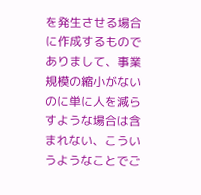を発生させる場合に作成するものでありまして、事業規模の縮小がないのに単に人を減らすような場合は含まれない、こういうようなことでご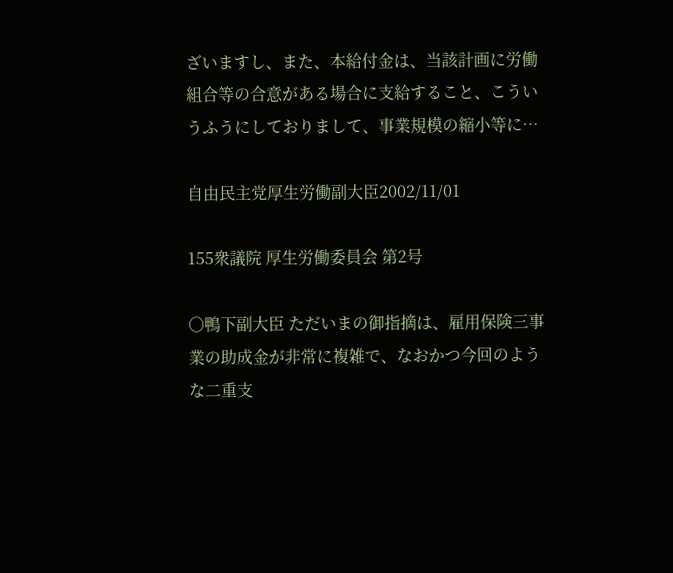ざいますし、また、本給付金は、当該計画に労働組合等の合意がある場合に支給すること、こういうふうにしておりまして、事業規模の縮小等に…

自由民主党厚生労働副大臣2002/11/01

155衆議院 厚生労働委員会 第2号

○鴨下副大臣 ただいまの御指摘は、雇用保険三事業の助成金が非常に複雑で、なおかつ今回のような二重支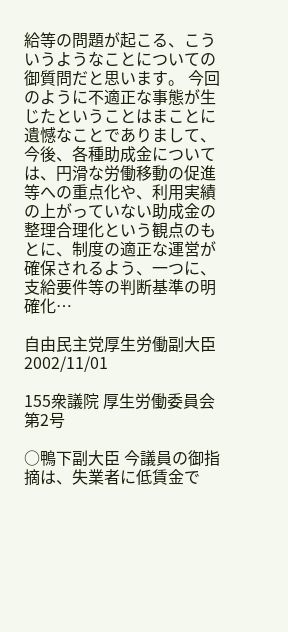給等の問題が起こる、こういうようなことについての御質問だと思います。 今回のように不適正な事態が生じたということはまことに遺憾なことでありまして、今後、各種助成金については、円滑な労働移動の促進等への重点化や、利用実績の上がっていない助成金の整理合理化という観点のもとに、制度の適正な運営が確保されるよう、一つに、支給要件等の判断基準の明確化…

自由民主党厚生労働副大臣2002/11/01

155衆議院 厚生労働委員会 第2号

○鴨下副大臣 今議員の御指摘は、失業者に低賃金で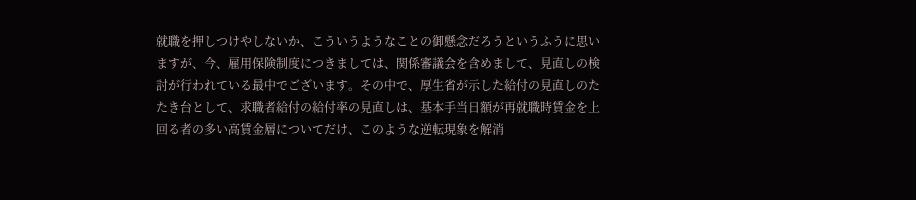就職を押しつけやしないか、こういうようなことの御懸念だろうというふうに思いますが、今、雇用保険制度につきましては、関係審議会を含めまして、見直しの検討が行われている最中でございます。その中で、厚生省が示した給付の見直しのたたき台として、求職者給付の給付率の見直しは、基本手当日額が再就職時賃金を上回る者の多い高賃金層についてだけ、このような逆転現象を解消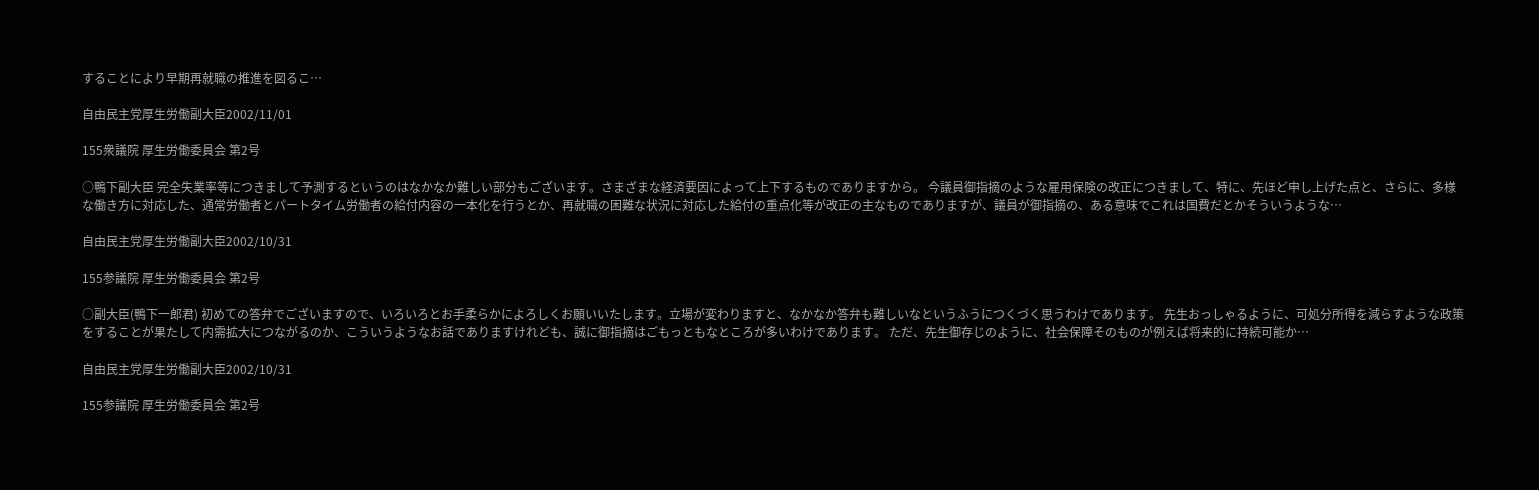することにより早期再就職の推進を図るこ…

自由民主党厚生労働副大臣2002/11/01

155衆議院 厚生労働委員会 第2号

○鴨下副大臣 完全失業率等につきまして予測するというのはなかなか難しい部分もございます。さまざまな経済要因によって上下するものでありますから。 今議員御指摘のような雇用保険の改正につきまして、特に、先ほど申し上げた点と、さらに、多様な働き方に対応した、通常労働者とパートタイム労働者の給付内容の一本化を行うとか、再就職の困難な状況に対応した給付の重点化等が改正の主なものでありますが、議員が御指摘の、ある意味でこれは国費だとかそういうような…

自由民主党厚生労働副大臣2002/10/31

155参議院 厚生労働委員会 第2号

○副大臣(鴨下一郎君) 初めての答弁でございますので、いろいろとお手柔らかによろしくお願いいたします。立場が変わりますと、なかなか答弁も難しいなというふうにつくづく思うわけであります。 先生おっしゃるように、可処分所得を減らすような政策をすることが果たして内需拡大につながるのか、こういうようなお話でありますけれども、誠に御指摘はごもっともなところが多いわけであります。 ただ、先生御存じのように、社会保障そのものが例えば将来的に持続可能か…

自由民主党厚生労働副大臣2002/10/31

155参議院 厚生労働委員会 第2号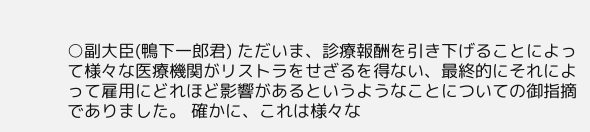○副大臣(鴨下一郎君) ただいま、診療報酬を引き下げることによって様々な医療機関がリストラをせざるを得ない、最終的にそれによって雇用にどれほど影響があるというようなことについての御指摘でありました。 確かに、これは様々な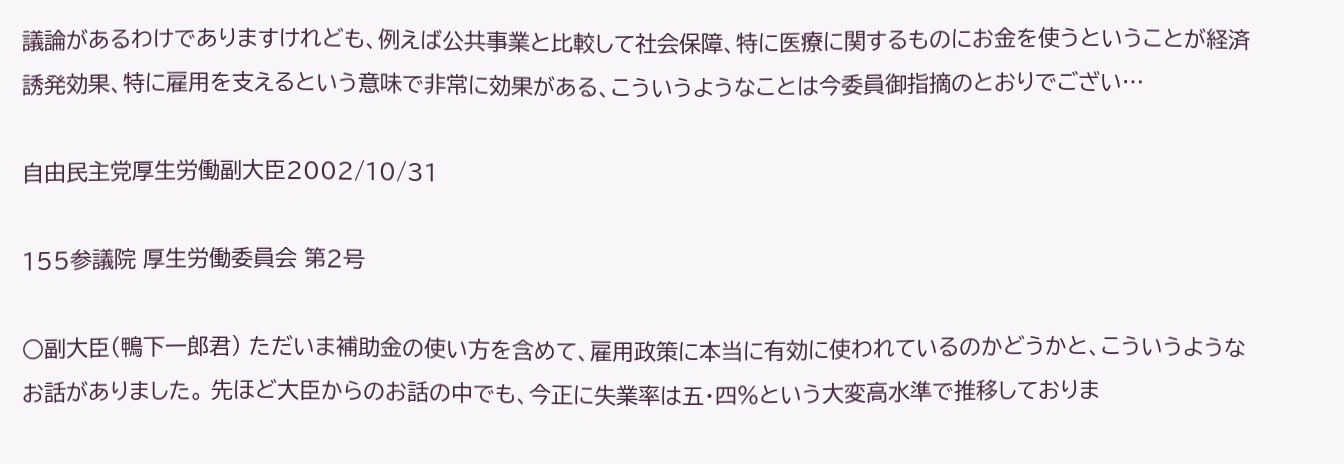議論があるわけでありますけれども、例えば公共事業と比較して社会保障、特に医療に関するものにお金を使うということが経済誘発効果、特に雇用を支えるという意味で非常に効果がある、こういうようなことは今委員御指摘のとおりでござい…

自由民主党厚生労働副大臣2002/10/31

155参議院 厚生労働委員会 第2号

○副大臣(鴨下一郎君) ただいま補助金の使い方を含めて、雇用政策に本当に有効に使われているのかどうかと、こういうようなお話がありました。 先ほど大臣からのお話の中でも、今正に失業率は五・四%という大変高水準で推移しておりま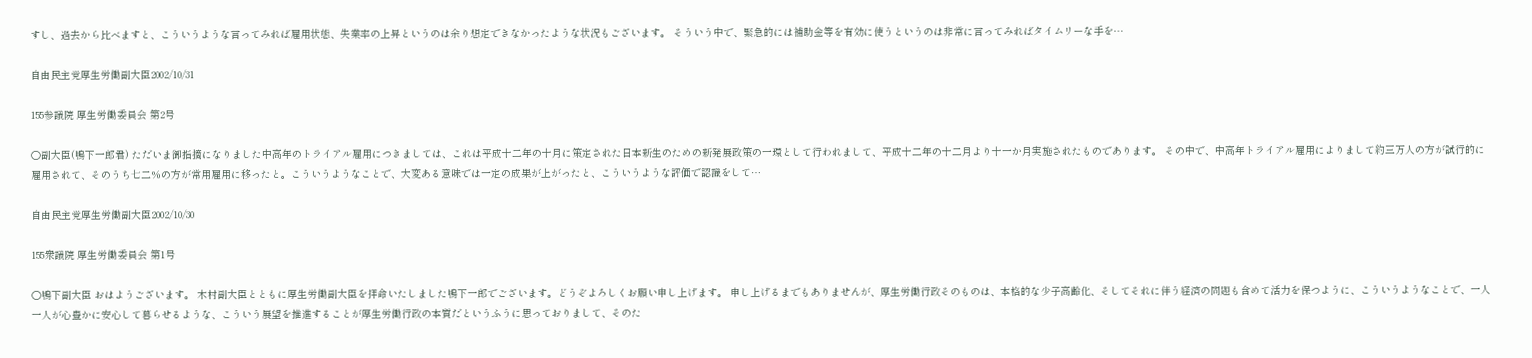すし、過去から比べますと、こういうような言ってみれば雇用状態、失業率の上昇というのは余り想定できなかったような状況もございます。 そういう中で、緊急的には補助金等を有効に使うというのは非常に言ってみればタイムリーな手を…

自由民主党厚生労働副大臣2002/10/31

155参議院 厚生労働委員会 第2号

○副大臣(鴨下一郎君) ただいま御指摘になりました中高年のトライアル雇用につきましては、これは平成十二年の十月に策定された日本新生のための新発展政策の一環として行われまして、平成十二年の十二月より十一か月実施されたものであります。 その中で、中高年トライアル雇用によりまして約三万人の方が試行的に雇用されて、そのうち七二%の方が常用雇用に移ったと。こういうようなことで、大変ある意味では一定の成果が上がったと、こういうような評価で認識をして…

自由民主党厚生労働副大臣2002/10/30

155衆議院 厚生労働委員会 第1号

○鴨下副大臣 おはようございます。 木村副大臣とともに厚生労働副大臣を拝命いたしました鴨下一郎でございます。どうぞよろしくお願い申し上げます。 申し上げるまでもありませんが、厚生労働行政そのものは、本格的な少子高齢化、そしてそれに伴う経済の問題も含めて活力を保つように、こういうようなことで、一人一人が心豊かに安心して暮らせるような、こういう展望を推進することが厚生労働行政の本質だというふうに思っておりまして、そのた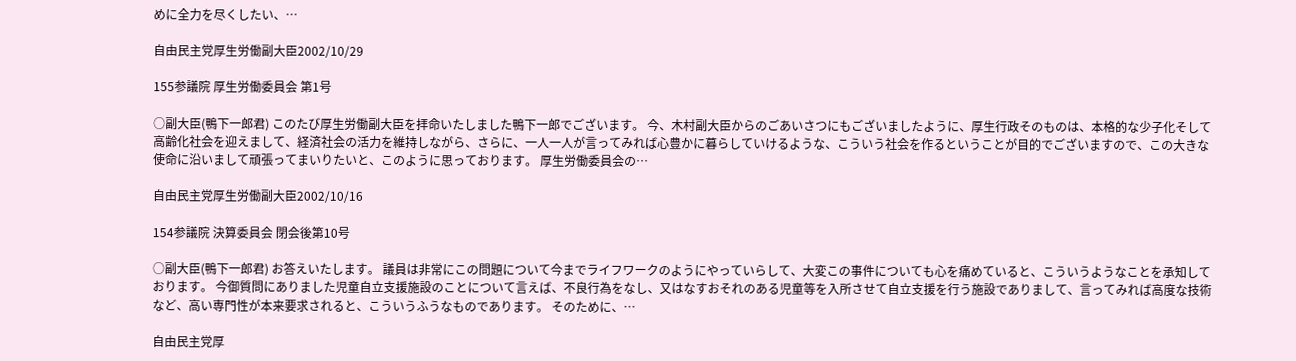めに全力を尽くしたい、…

自由民主党厚生労働副大臣2002/10/29

155参議院 厚生労働委員会 第1号

○副大臣(鴨下一郎君) このたび厚生労働副大臣を拝命いたしました鴨下一郎でございます。 今、木村副大臣からのごあいさつにもございましたように、厚生行政そのものは、本格的な少子化そして高齢化社会を迎えまして、経済社会の活力を維持しながら、さらに、一人一人が言ってみれば心豊かに暮らしていけるような、こういう社会を作るということが目的でございますので、この大きな使命に沿いまして頑張ってまいりたいと、このように思っております。 厚生労働委員会の…

自由民主党厚生労働副大臣2002/10/16

154参議院 決算委員会 閉会後第10号

○副大臣(鴨下一郎君) お答えいたします。 議員は非常にこの問題について今までライフワークのようにやっていらして、大変この事件についても心を痛めていると、こういうようなことを承知しております。 今御質問にありました児童自立支援施設のことについて言えば、不良行為をなし、又はなすおそれのある児童等を入所させて自立支援を行う施設でありまして、言ってみれば高度な技術など、高い専門性が本来要求されると、こういうふうなものであります。 そのために、…

自由民主党厚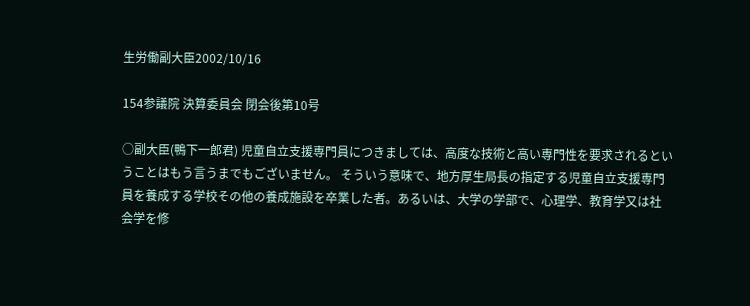生労働副大臣2002/10/16

154参議院 決算委員会 閉会後第10号

○副大臣(鴨下一郎君) 児童自立支援専門員につきましては、高度な技術と高い専門性を要求されるということはもう言うまでもございません。 そういう意味で、地方厚生局長の指定する児童自立支援専門員を養成する学校その他の養成施設を卒業した者。あるいは、大学の学部で、心理学、教育学又は社会学を修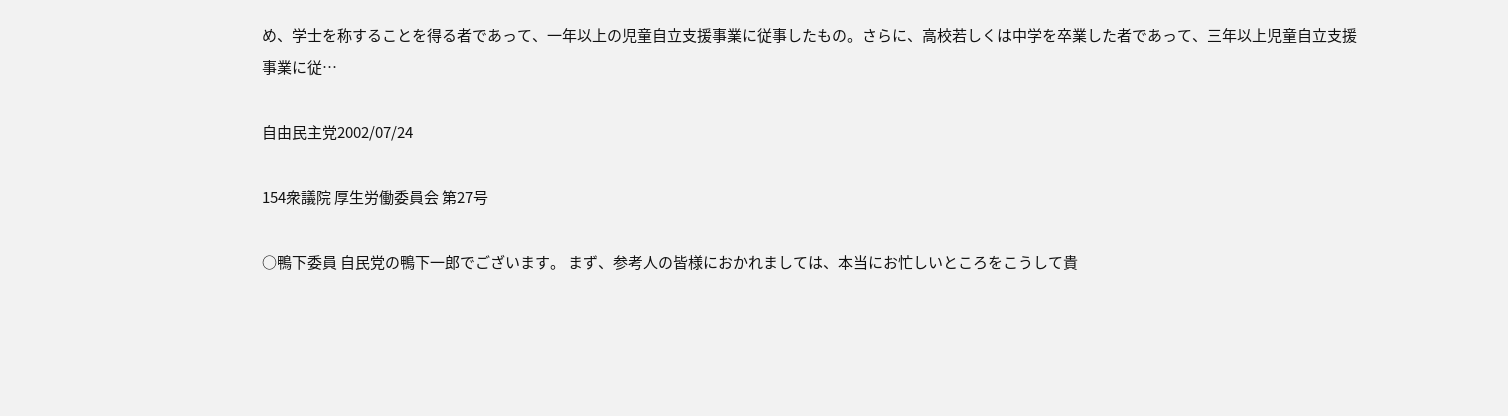め、学士を称することを得る者であって、一年以上の児童自立支援事業に従事したもの。さらに、高校若しくは中学を卒業した者であって、三年以上児童自立支援事業に従…

自由民主党2002/07/24

154衆議院 厚生労働委員会 第27号

○鴨下委員 自民党の鴨下一郎でございます。 まず、参考人の皆様におかれましては、本当にお忙しいところをこうして貴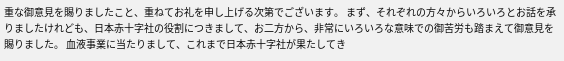重な御意見を賜りましたこと、重ねてお礼を申し上げる次第でございます。 まず、それぞれの方々からいろいろとお話を承りましたけれども、日本赤十字社の役割につきまして、お二方から、非常にいろいろな意味での御苦労も踏まえて御意見を賜りました。 血液事業に当たりまして、これまで日本赤十字社が果たしてき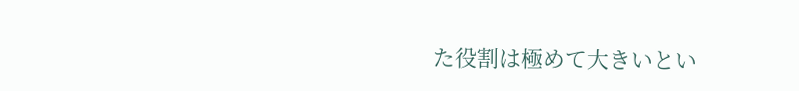た役割は極めて大きいとい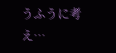うふうに考え…